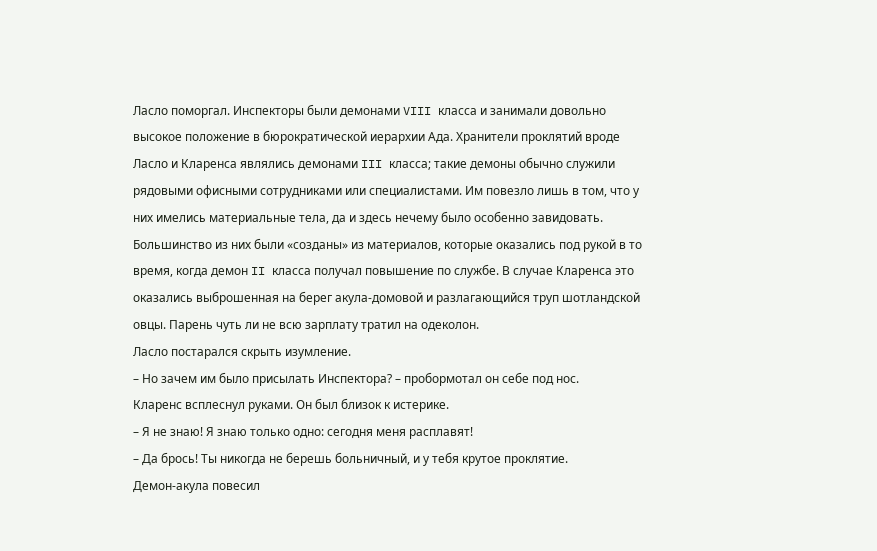Ласло поморгал. Инспекторы были демонами VIII класса и занимали довольно высокое положение в бюрократической иерархии Ада. Хранители проклятий вроде Ласло и Кларенса являлись демонами III класса; такие демоны обычно служили рядовыми офисными сотрудниками или специалистами. Им повезло лишь в том, что у них имелись материальные тела, да и здесь нечему было особенно завидовать. Большинство из них были «созданы» из материалов, которые оказались под рукой в то время, когда демон II класса получал повышение по службе. В случае Кларенса это оказались выброшенная на берег акула-домовой и разлагающийся труп шотландской овцы. Парень чуть ли не всю зарплату тратил на одеколон.
Ласло постарался скрыть изумление.
– Но зачем им было присылать Инспектора? – пробормотал он себе под нос.
Кларенс всплеснул руками. Он был близок к истерике.
– Я не знаю! Я знаю только одно: сегодня меня расплавят!
– Да брось! Ты никогда не берешь больничный, и у тебя крутое проклятие.
Демон-акула повесил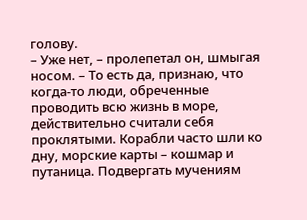голову.
– Уже нет, – пролепетал он, шмыгая носом. – То есть да, признаю, что когда-то люди, обреченные проводить всю жизнь в море, действительно считали себя проклятыми. Корабли часто шли ко дну, морские карты – кошмар и путаница. Подвергать мучениям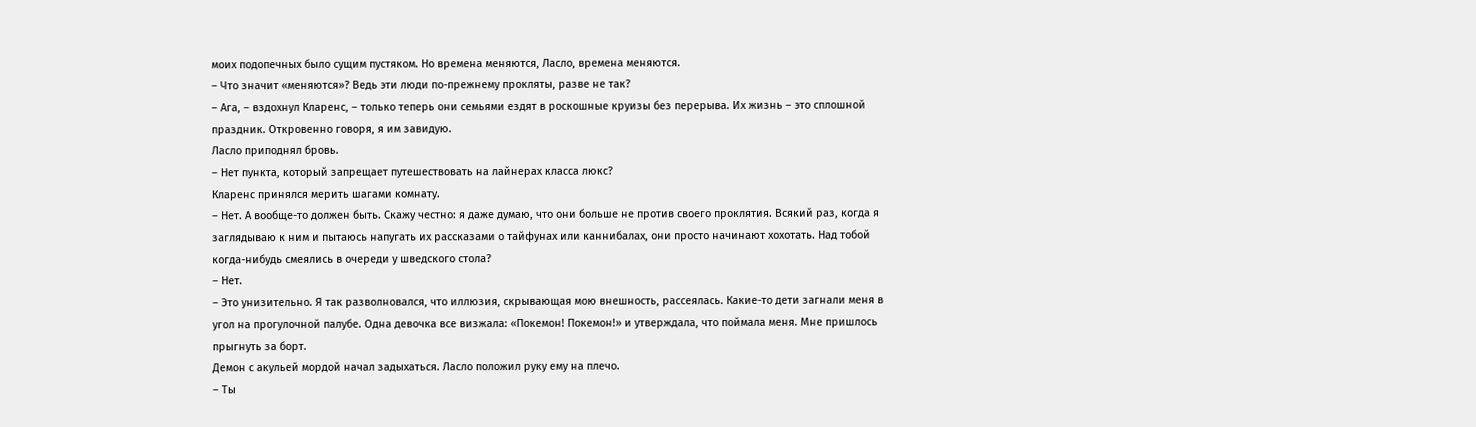моих подопечных было сущим пустяком. Но времена меняются, Ласло, времена меняются.
– Что значит «меняются»? Ведь эти люди по-прежнему прокляты, разве не так?
– Ага, – вздохнул Кларенс, – только теперь они семьями ездят в роскошные круизы без перерыва. Их жизнь – это сплошной праздник. Откровенно говоря, я им завидую.
Ласло приподнял бровь.
– Нет пункта, который запрещает путешествовать на лайнерах класса люкс?
Кларенс принялся мерить шагами комнату.
– Нет. А вообще-то должен быть. Скажу честно: я даже думаю, что они больше не против своего проклятия. Всякий раз, когда я заглядываю к ним и пытаюсь напугать их рассказами о тайфунах или каннибалах, они просто начинают хохотать. Над тобой когда-нибудь смеялись в очереди у шведского стола?
– Нет.
– Это унизительно. Я так разволновался, что иллюзия, скрывающая мою внешность, рассеялась. Какие-то дети загнали меня в угол на прогулочной палубе. Одна девочка все визжала: «Покемон! Покемон!» и утверждала, что поймала меня. Мне пришлось прыгнуть за борт.
Демон с акульей мордой начал задыхаться. Ласло положил руку ему на плечо.
– Ты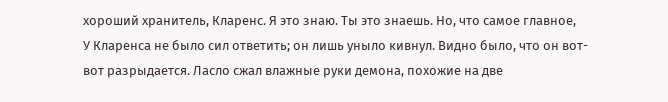хороший хранитель, Кларенс. Я это знаю. Ты это знаешь. Но, что самое главное,
У Кларенса не было сил ответить; он лишь уныло кивнул. Видно было, что он вот-вот разрыдается. Ласло сжал влажные руки демона, похожие на две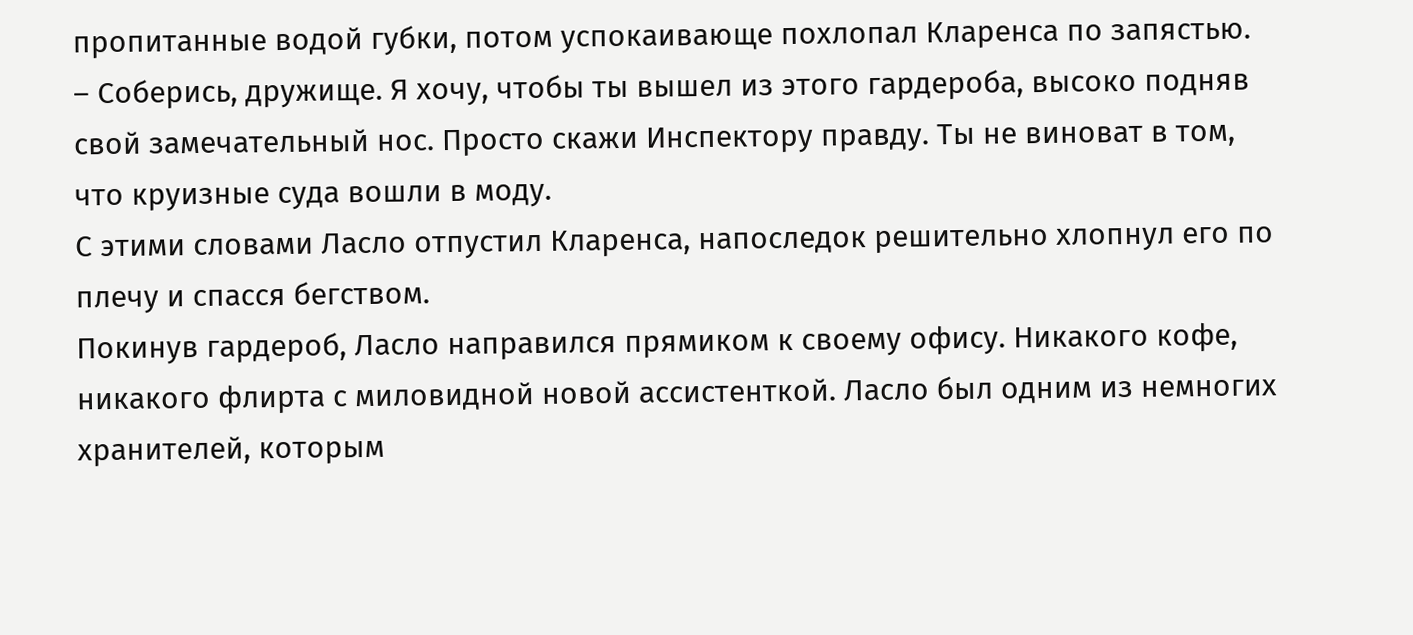пропитанные водой губки, потом успокаивающе похлопал Кларенса по запястью.
– Соберись, дружище. Я хочу, чтобы ты вышел из этого гардероба, высоко подняв свой замечательный нос. Просто скажи Инспектору правду. Ты не виноват в том, что круизные суда вошли в моду.
С этими словами Ласло отпустил Кларенса, напоследок решительно хлопнул его по плечу и спасся бегством.
Покинув гардероб, Ласло направился прямиком к своему офису. Никакого кофе, никакого флирта с миловидной новой ассистенткой. Ласло был одним из немногих хранителей, которым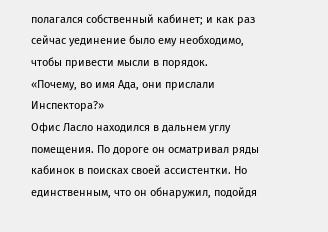полагался собственный кабинет; и как раз сейчас уединение было ему необходимо, чтобы привести мысли в порядок.
«Почему, во имя Ада, они прислали Инспектора?»
Офис Ласло находился в дальнем углу помещения. По дороге он осматривал ряды кабинок в поисках своей ассистентки. Но единственным, что он обнаружил, подойдя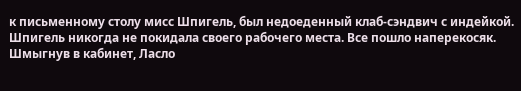к письменному столу мисс Шпигель, был недоеденный клаб-сэндвич с индейкой.
Шпигель никогда не покидала своего рабочего места. Все пошло наперекосяк.
Шмыгнув в кабинет, Ласло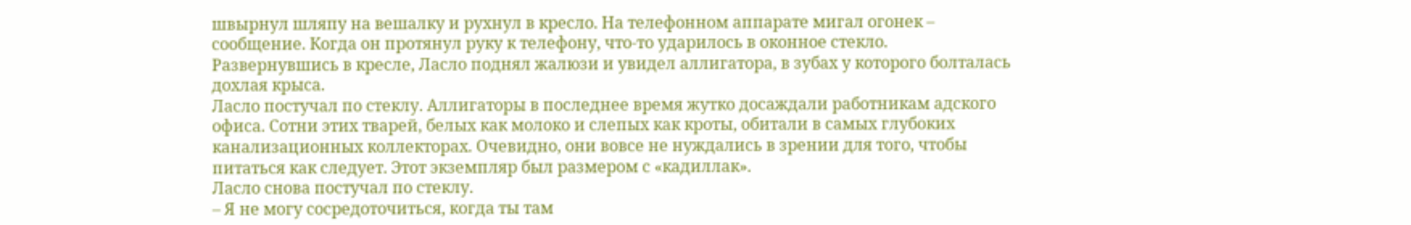швырнул шляпу на вешалку и рухнул в кресло. На телефонном аппарате мигал огонек – сообщение. Когда он протянул руку к телефону, что-то ударилось в оконное стекло. Развернувшись в кресле, Ласло поднял жалюзи и увидел аллигатора, в зубах у которого болталась дохлая крыса.
Ласло постучал по стеклу. Аллигаторы в последнее время жутко досаждали работникам адского офиса. Сотни этих тварей, белых как молоко и слепых как кроты, обитали в самых глубоких канализационных коллекторах. Очевидно, они вовсе не нуждались в зрении для того, чтобы питаться как следует. Этот экземпляр был размером с «кадиллак».
Ласло снова постучал по стеклу.
– Я не могу сосредоточиться, когда ты там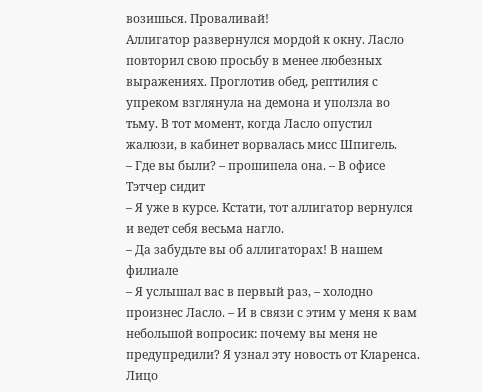возишься. Проваливай!
Аллигатор развернулся мордой к окну. Ласло повторил свою просьбу в менее любезных выражениях. Проглотив обед, рептилия с упреком взглянула на демона и уползла во тьму. В тот момент, когда Ласло опустил жалюзи, в кабинет ворвалась мисс Шпигель.
– Где вы были? – прошипела она. – В офисе Тэтчер сидит
– Я уже в курсе. Кстати, тот аллигатор вернулся и ведет себя весьма нагло.
– Да забудьте вы об аллигаторах! В нашем филиале
– Я услышал вас в первый раз, – холодно произнес Ласло. – И в связи с этим у меня к вам небольшой вопросик: почему вы меня не предупредили? Я узнал эту новость от Кларенса.
Лицо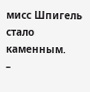мисс Шпигель стало каменным.
–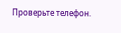Проверьте телефон.